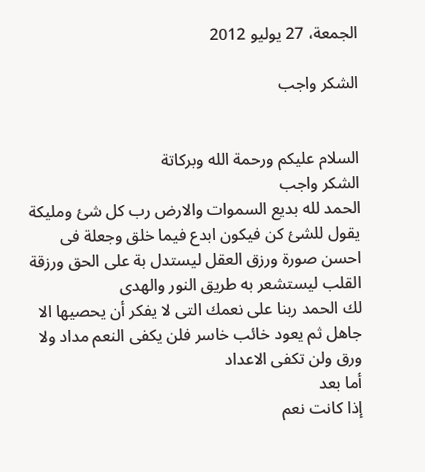الجمعة، 27 يوليو 2012

الشكر واجب


السلام عليكم ورحمة الله وبركاتة
الشكر واجب
الحمد لله بديع السموات والارض رب كل شئ ومليكة يقول للشئ كن فيكون ابدع فيما خلق وجعلة فى احسن صورة ورزق العقل ليستدل بة على الحق ورزقة القلب ليستشعر به طريق النور والهدى
لك الحمد ربنا على نعمك التى لا يفكر أن يحصيها الا جاهل ثم يعود خائب خاسر فلن يكفى النعم مداد ولا ورق ولن تكفى الاعداد
أما بعد
إذا كانت نعم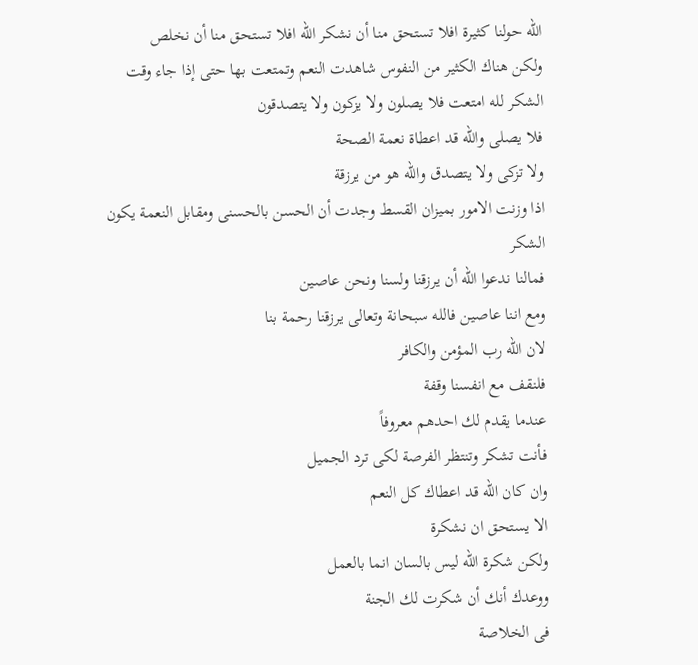الله حولنا كثيرة افلا تستحق منا أن نشكر الله افلا تستحق منا أن نخلص
ولكن هناك الكثير من النفوس شاهدت النعم وتمتعت بها حتى إذا جاء وقت الشكر لله امتعت فلا يصلون ولا يزكون ولا يتصدقون
فلا يصلى والله قد اعطاة نعمة الصحة
ولا تزكى ولا يتصدق والله هو من يرزقة
اذا وزنت الامور بميزان القسط وجدت أن الحسن بالحسنى ومقابل النعمة يكون الشكر
فمالنا ندعوا الله أن يرزقنا ولسنا ونحن عاصين
ومع اننا عاصين فالله سبحانة وتعالى يرزقنا رحمة بنا
لان الله رب المؤمن والكافر
فلنقف مع انفسنا وقفة
عندما يقدم لك احدهم معروفاً
فأنت تشكر وتنتظر الفرصة لكى ترد الجميل
وان كان الله قد اعطاك كل النعم
الا يستحق ان نشكرة
ولكن شكرة الله ليس بالسان انما بالعمل
ووعدك أنك أن شكرت لك الجنة
فى الخلاصة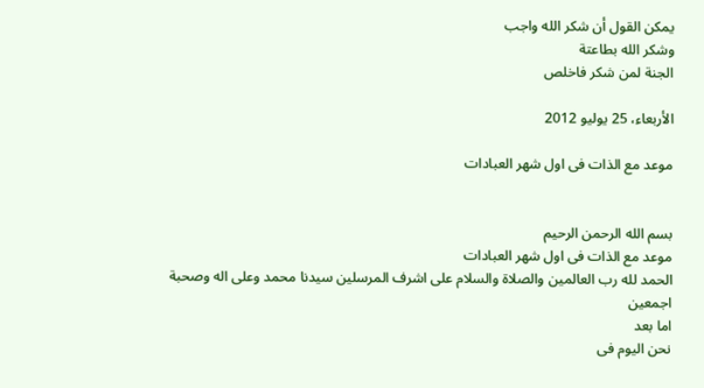يمكن القول أن شكر الله واجب
وشكر الله بطاعتة
الجنة لمن شكر فاخلص

الأربعاء، 25 يوليو 2012

موعد مع الذات فى اول شهر العبادات


بسم الله الرحمن الرحيم
موعد مع الذات فى اول شهر العبادات
الحمد لله رب العالمين والصلاة والسلام على اشرف المرسلين سيدنا محمد وعلى اله وصحبة اجمعين
اما بعد
نحن اليوم فى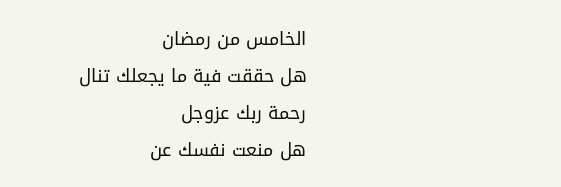الخامس من رمضان
هل حققت فية ما يجعلك تنال رحمة ربك عزوجل
هل منعت نفسك عن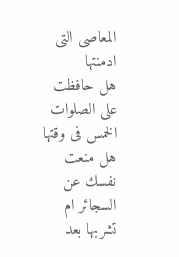المعاصى التى ادمنتها
هل حافظت على الصلوات الخمس فى وقتها
هل منعت نفسك عن السجائر ام تشربها بعد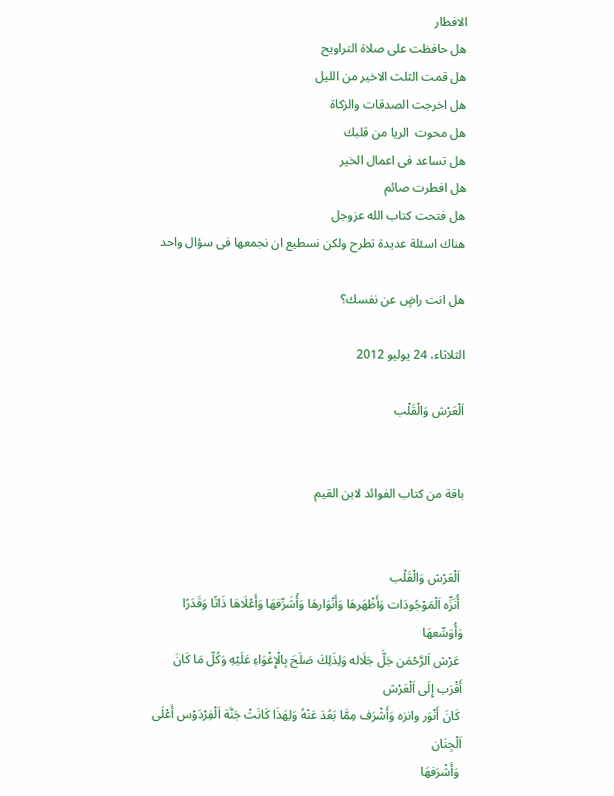الافطار
هل حافظت على صلاة التراويح
هل قمت الثلث الاخير من الليل
هل اخرجت الصدقات والزكاة
هل محوت  الريا من قلبك
هل تساعد فى اعمال الخير
هل افطرت صائم
هل فتحت كتاب الله عزوجل
هناك اسئلة عديدة تطرح ولكن نسطيع ان نجمعها فى سؤال واحد

هل انت راضٍ عن نفسك؟

الثلاثاء، 24 يوليو 2012

اَلْعَرْش وَالْقَلْب


باقة من كتاب الفوائد لابن القيم


 اَلْعَرْش وَالْقَلْب
 أُنَزِّه اَلْمَوْجُودَات وَأَظْهَرهَا وَأَنْوَارهَا وَأُشَرِّفهَا وَأَعْلَاهَا ذَاتًا وَقَدَرًا وَأُوَسِّعهَا
 عَرْش اَلرَّحْمَن جَلَّ جَلَاله وَلِذَلِكَ صَلَحَ بِالْإِغْوَاءِ عَلَيْهِ وَكُلّ مَا كَانَ أَقْرَب إِلَى اَلْعَرْش
 كَانَ أَنْوَر وانزه وَأَشْرَف مِمَّا بَعُدَ عَنْهُ وَلِهَذَا كَانَتْ جَنَّة اَلْفِرْدَوْس أَعْلَى اَلْجِنَان
 وَأَشْرَفهَا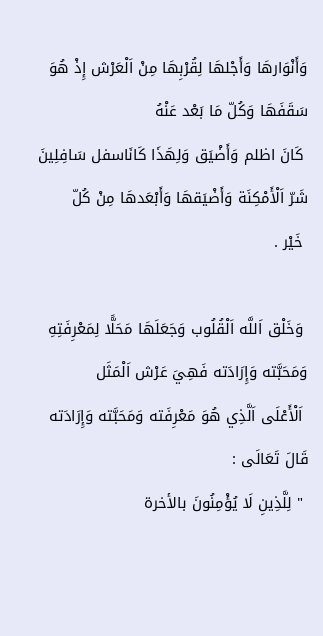وَأَنْوَارهَا وَأَجْلهَا لِقُرْبِهَا مِنْ اَلْعَرْش إِذْ هُوَ سَقَفَهَا وَكُلّ مَا بَعْد عَنْهُ
 كَانَ اظلم وَأَضْيَق وَلِهَذَا كَانَاسفل سَافِلِينَ شَرّ اَلْأَمْكِنَة وَأَضْيَقهَا وَأَبْعَدهَا مِنْ كُلّ
 خَيْر .

 وَخَلْق اَللَّه اَلْقُلُوب وَجَعَلَهَا مَحَلًّا لِمَعْرِفَتِهِ وَمَحَبَّته وَإِرَادَته فَهِيَ عَرْش اَلْمَثَل
 اَلْأَعْلَى اَلَّذِي هُوَ مَعْرِفَته وَمَحَبَّته وَإِرَادَته قَالَ تَعَالَى :
 " لِلَّذِينِ لَا يُؤْمِنُونَ بالأخرة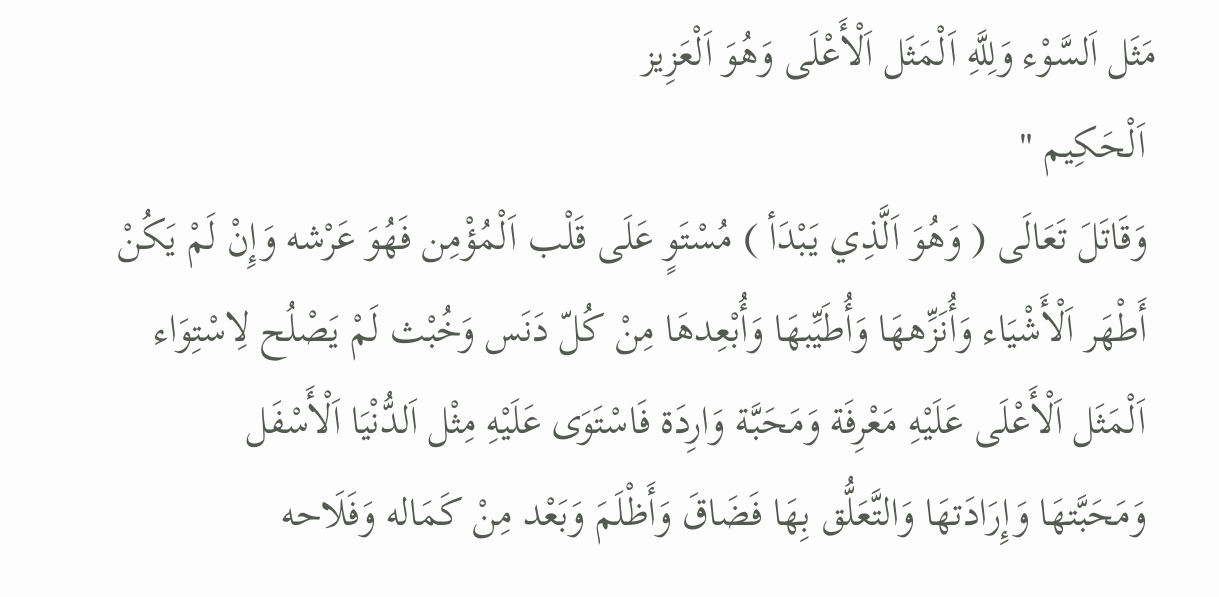مَثَل اَلسَّوْء وَلِلَّهِ اَلْمَثَل اَلْأَعْلَى وَهُوَ اَلْعَزِيز
 اَلْحَكِيم "
 وَقَاتَلَ تَعَالَى ( وَهُوَ اَلَّذِي يَبْدَأ ) مُسْتَوٍ عَلَى قَلْب اَلْمُؤْمِن فَهُوَ عَرْشه وَإِنْ لَمْ يَكُنْ
 أَطْهَر اَلْأَشْيَاء وَأُنَزِّههَا وَأُطَيِّبهَا وَأُبْعِدهَا مِنْ كُلّ دَنَس وَخُبْث لَمْ يَصْلُح لِاسْتِوَاء
 اَلْمَثَل اَلْأَعْلَى عَلَيْهِ مَعْرِفَة وَمَحَبَّة وَارِدَة فَاسْتَوَى عَلَيْهِ مِثْل اَلدُّنْيَا اَلْأَسْفَل
 وَمَحَبَّتهَا وَإِرَادَتهَا وَالتَّعَلُّق بِهَا فَضَاقَ وَأَظْلَمَ وَبَعْد مِنْ كَمَاله وَفَلَاحه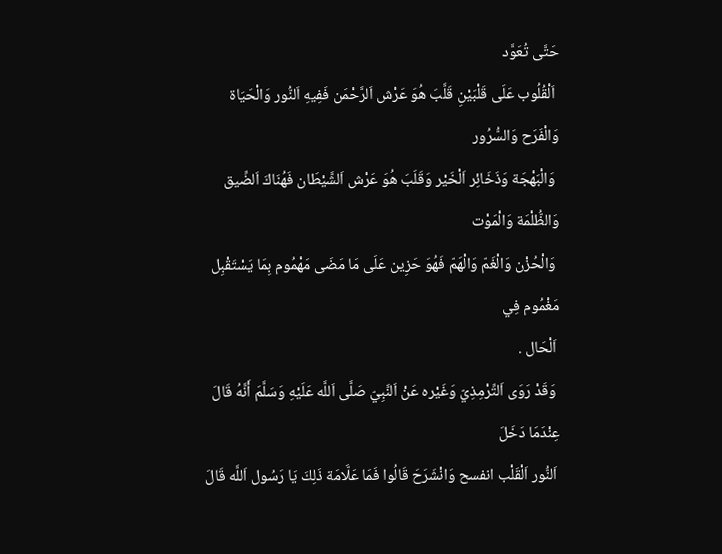حَتَّى تُعَوَّد
 اَلْقُلُوب عَلَى قَلْبَيْنِ قَلَّبَ هُوَ عَرْش اَلرَّحْمَن فَفِيهِ اَلنُّور وَالْحَيَاة وَالْفَرَح وَالسُّرُور
 وَالْبَهْجَة وَذَخَائِر اَلْخَيْر وَقَلَبَ هُوَ عَرْش اَلشَّيْطَان فَهُنَاكَ اَلضِّيق وَالظُّلْمَة وَالْمَوْت
 وَالْحُزْن وَالْغَمّ وَالْهَمّ فَهُوَ حَزِين عَلَى مَا مَضَى مَهْمُوم بِمَا يَسْتَقْبِل مَغْمُوم فِي
 اَلْحَال .
 وَقَدْ رَوَى اَلتِّرْمِذِيّ وَغَيْره عَنْ اَلنَّبِيّ صَلَّى اَللَّه عَلَيْهِ وَسَلَّمَ أَنَّهُ قَالَ عِنْدَمَا دَخَلَ
 اَلنُّور اَلْقَلْب انفسح وَانْشَرَحَ قَالُوا فَمَا عَلَّامَة ذَلِكَ يَا رَسُول اَللَّه قَالَ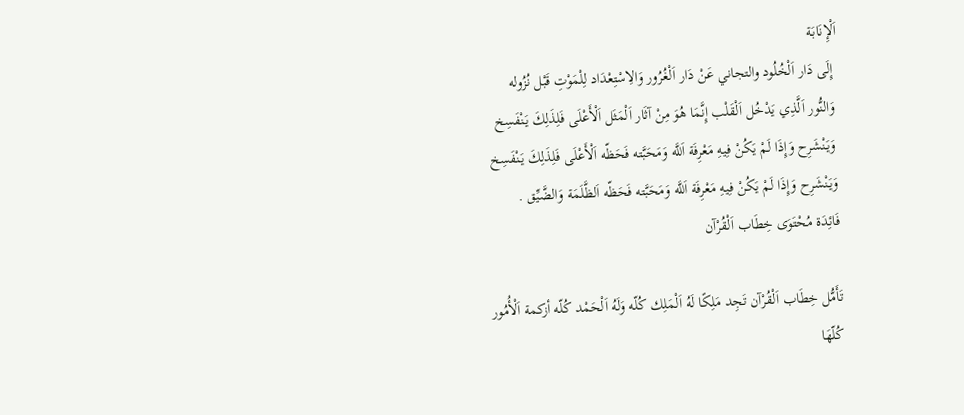اَلْإِنَابَة
 إِلَى دَار اَلْخُلُود والتجاني عَنْ دَار اَلْغُرُور وَالِاسْتِعْدَاد لِلْمَوْتِ قَبْل نُزُوله
 وَالنُّور اَلَّذِي يَدْخُل اَلْقَلْب إِنَّمَا هُوَ مِنْ آثَار اَلْمَثَل اَلْأَعْلَى فَلِذَلِكَ يَنْفَسِخ
 وَيَنْشَرِح وَإِذَا لَمْ يَكُنْ فِيهِ مَعْرِفَة اَللَّه وَمَحَبَّته فَحَظّه اَلْأَعْلَى فَلِذَلِكَ يَنْفَسِخ
 وَيَنْشَرِح وَإِذَا لَمْ يَكُنْ فِيهِ مَعْرِفَة اَللَّه وَمَحَبَّته فَحَظّه اَلظَّلَمَة وَالضَّيِّق .
 فَائِدَة مُحْتَوَى خِطَاب اَلْقُرْآن

 تَأَمُّل خِطَاب اَلْقُرْآن تَجِد مَلِكًا لَهُ اَلْمَلِك كُلّه وَلَهُ اَلْحَمْد كُلّه أزكمة اَلْأُمُور
 كُلّهَا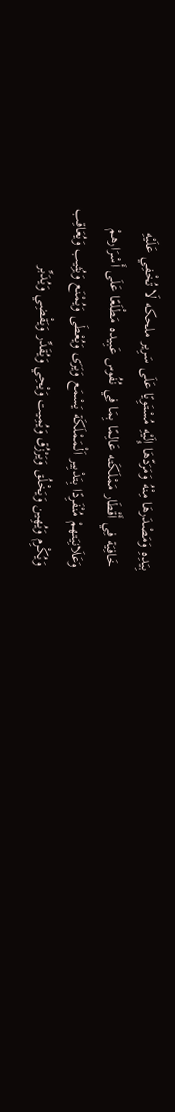بِيَدِهِ وَمَصْدَرهَا مِنْهُ وَمَرَدّهَا إِلَيْهِ مُسْتَوِيًا عَلَى سَرِير ملحكه لَا تُخْفِي عَلَيْهِ
 خَافِيَة فِي أَقْطَار مَمْلَكَته عَالِمًا بِمَا فِي نُفُوس عَبِيده مَطْلَعًا عَلَى أَسْرَارهمْ
 وَعَلَانِيَتهمْ مُنْفَرِدًا بِتَدْبِير اَلْمَمْلَكَة يَسْمَع وَيَرَى وَيُعْطَى وَيُمْنَع وَيُثِيب وَيُعَاقِب
 وَيُكْرِم وَيُهِين وَيَخْلُق وَيَرْزُق وَيُمِيت وَيْحِي وَيُقَدِّر وَيَقْضِي وَيُدَبِّر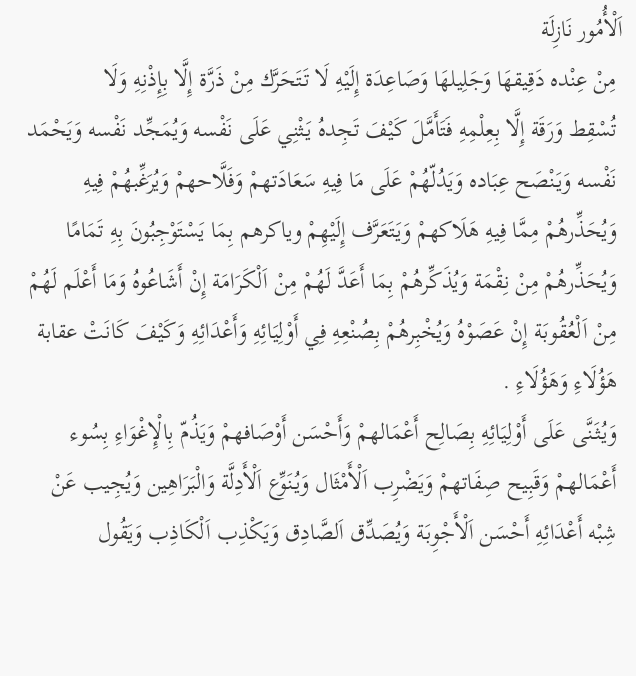اَلْأُمُور نَازِلَة
 مِنْ عِنْده دَقِيقهَا وَجَلِيلهَا وَصَاعِدَة إِلَيْهِ لَا تَتَحَرَّك مِنْ ذَرَّة إِلَّا بِإِذْنِهِ وَلَا
 تُسْقِط وَرَقَة إِلَّا بِعِلْمِهِ فَتَأَمَّلَ كَيْفَ تَجِدهُ يَثْنِي عَلَى نَفْسه وَيُمَجِّد نَفْسه وَيَحْمَد
 نَفْسه وَيَنْصَح عِبَاده وَيَدُلّهُمْ عَلَى مَا فِيهِ سَعَادَتهمْ وَفَلَّاحهمْ وَيُرَغِّبهُمْ فِيهِ
 وَيُحَذِّرهُمْ مِمَّا فِيهِ هَلَاكهمْ وَيَتَعَرَّف إِلَيْهِمْ وياكرهم بِمَا يَسْتَوْجِبُونَ بِهِ تَمَامًا
 وَيُحَذِّرهُمْ مِنْ نِقْمَة وَيُذَكِّرهُمْ بِمَا أَعَدَّ لَهُمْ مِنْ اَلْكَرَامَة إِنْ أَشَاعُوهُ وَمَا أَعْلَم لَهُمْ
 مِنْ اَلْعُقُوبَة إِنْ عَصَوْهُ وَيُخْبِرهُمْ بِصُنْعِهِ فِي أَوْلِيَائِهِ وَأَعْدَائِهِ وَكَيْفَ كَانَتْ عقابة
 هَؤُلَاءِ وَهَؤُلَاءِ .
 وَيُثَنَّى عَلَى أَوْلِيَائِهِ بِصَالِح أَعْمَالهمْ وَأَحْسَن أَوْصَافهمْ وَيَذُمّ بِالْإِغْوَاءِ بِسُوء
 أَعْمَالهمْ وَقَبِيح صِفَاتهمْ وَيَضْرِب اَلْأَمْثَال وَيُنَوِّع اَلْأَدِلَّة وَالْبَرَاهِين وَيُجِيب عَنْ
 شِبْه أَعْدَائِهِ أَحْسَن اَلْأَجْوِبَة وَيُصَدِّق اَلصَّادِق وَيَكْذِب اَلْكَاذِب وَيَقُول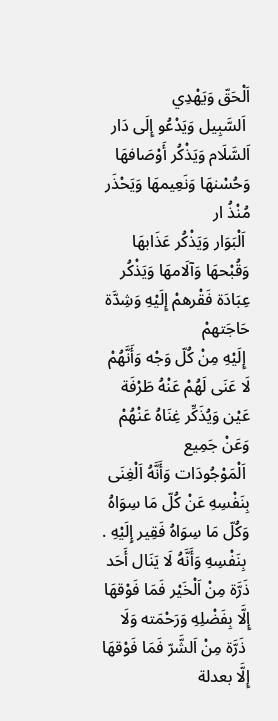اَلْحَقّ وَيَهْدِي
 اَلسَّبِيل وَيَدْعُو إِلَى دَار اَلسَّلَام وَيَذْكُر أَوْصَافهَا وَحُسْنهَا وَنَعِيمهَا وَيَحْذَر مُنْذُ ار
 اَلْبَوَار وَيَذْكُر عَذَابهَا وَقُبْحهَا وَآلَامهَا وَيَذْكُر عِبَادَة فَقْرهمْ إِلَيْهِ وَشِدَّة حَاجَتهمْ
 إِلَيْهِ مِنْ كُلّ وَجْه وَأَنَّهُمْ لَا عَنَى لَهُمْ عَنْهُ طَرْفَة عَيْن وَيُذَكِّر غِنَاهُ عَنْهُمْ وَعَنْ جَمِيع
 اَلْمَوْجُودَات وَأَنَّهُ اَلْغِنَى بِنَفْسِهِ عَنْ كُلّ مَا سِوَاهُ وَكُلّ مَا سِوَاهُ فَقِير إِلَيْهِ .
 بِنَفْسِهِ وَأَنَّهُ لَا يَنَال أَحَد ذَرَّة مِنْ اَلْخَيْر فَمَا فَوْقهَا إِلَّا بِفَضْلِهِ وَرَحْمَته وَلَا
 ذَرَّة مِنْ اَلشَّرّ فَمَا فَوْقهَا إِلَّا بعدلة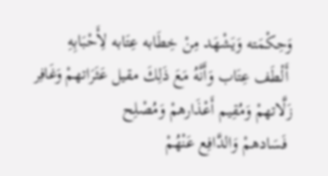وَحِكْمَته وَيَشْهَد مِنْ خِطَابه عِتَابه لِأَحْبَابِهِ
 أَلْطَف عِتَاب وَأَنَّهُ مَعَ ذَلِكَ مقيل عَثَرَاتهمْ وَغَافِر زَلَّاتهمْ وَمُقِيم أَعْذَارهمْ وَمُصْلِح
 فَسَادهمْ وَالدَّافِع عَنْهُمْ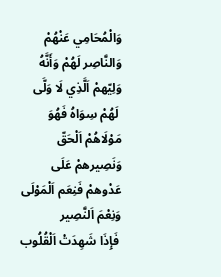وَالْمُحَامِي عَنْهُمْ وَالنَّاصِر لَهُمْ وَأَنَّهُ وَلِيّهمْ اَلَّذِي لَا وَلَّى
 لَهُمْ سِوَاهُ فَهُوَ مَوْلَاهُمْ اَلْحَقّ وَنَصِيرهمْ عَلَى عَدْوهمْ فَنِعَم اَلْمَوْلَى وَنِعْمَ اَلنَّصِير
 فَإِذَا شَهِدَتْ اَلْقُلُوب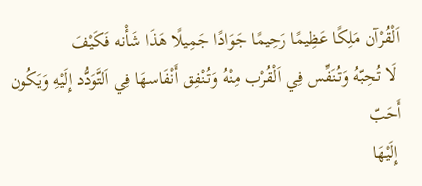اَلْقُرْآن مَلِكًا عَظِيمًا رَحِيمًا جَوَادًا جَمِيلًا هَذَا شَأْنه فَكَيْفَ
 لَا تُحِبّهُ وَتُنَفِّس فِي اَلْقُرْب مِنْهُ وَتُنْفِق أَنْفَاسهَا فِي اَلتَّوَدُّد إِلَيْهِ وَيَكُون أَحَبّ
 إِلَيْهَا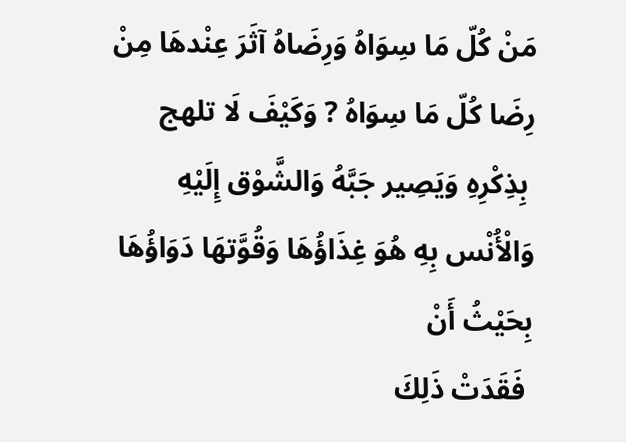مَنْ كُلّ مَا سِوَاهُ وَرِضَاهُ آثَرَ عِنْدهَا مِنْ رِضَا كُلّ مَا سِوَاهُ ? وَكَيْفَ لَا تلهج
 بِذِكْرِهِ وَيَصِير جَبَّهُ وَالشَّوْق إِلَيْهِ وَالْأُنْس بِهِ هُوَ غِذَاؤُهَا وَقُوَّتهَا دَوَاؤُهَا بِحَيْثُ أَنْ
 فَقَدَتْ ذَلِكَ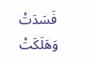فَسَدَتْ وَهَلَكَتْ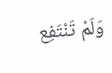وَلَمْ تَنْتَفِع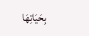بِحَيَاتِهَا